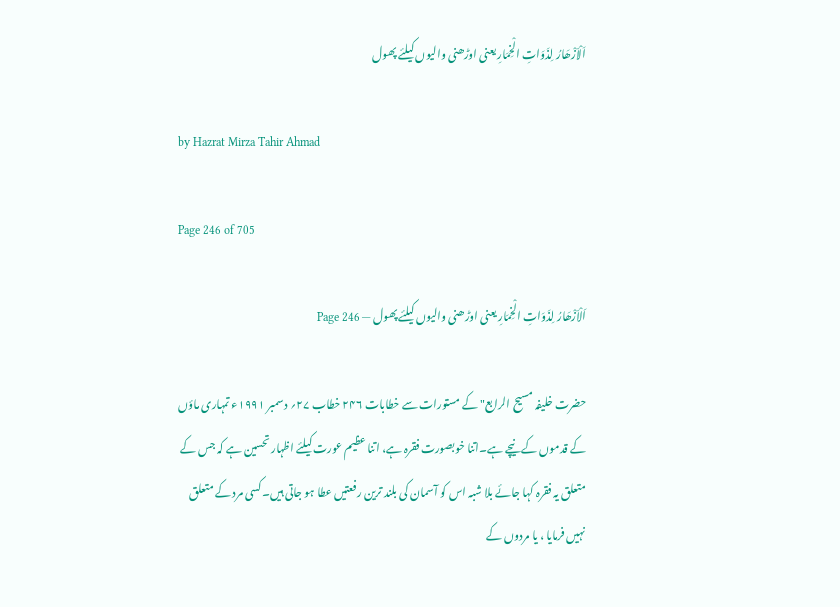اَلْاَزْھَارُ لِذَوَاتِ الْخِمَارِ یعنی اوڑھنی والیوں کیلئے پھول

by Hazrat Mirza Tahir Ahmad

Page 246 of 705

اَلْاَزْھَارُ لِذَوَاتِ الْخِمَارِ یعنی اوڑھنی والیوں کیلئے پھول — Page 246

حضرت خلیفہ مسیح الرابع" کے مستورات سے خطابات ۲۴۶ خطاب ۲۷؍ دسمبر ۱۹۹۱ء تمہاری ماؤں کے قدموں کے نیچے ہے۔اتنا خوبصورت فقرہ ہے، اتنا عظیم عورت کیلئے اظہار تحسین ہے کہ جس کے متعلق یہ فقرہ کہا جائے بلا شبہ اس کو آسمان کی بلند ترین رفعتیں عطا ہو جاتی ہیں۔کسی مرد کے متعلق نہیں فرمایا ، یا مردوں کے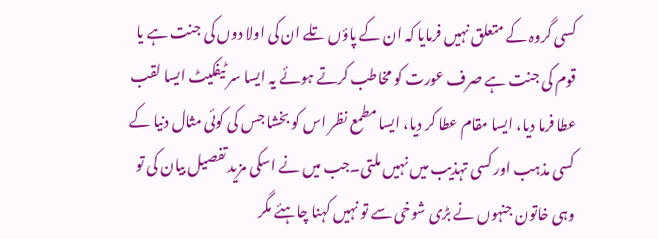کسی گروہ کے متعلق نہیں فرمایا کہ ان کے پاؤں تلے ان کی اولا دوں کی جنت ہے یا قوم کی جنت ہے صرف عورت کو مخاطب کرتے ہوئے یہ ایسا سر ٹیفکیٹ ایسا لقب عطا فرما دیا، ایسا مقام عطا کر دیا، ایسا مطمع نظر اس کو بخشا جس کی کوئی مثال دنیا کے کسی مذہب اور کسی تہذیب میں نہیں ملتی۔جب میں نے اسکی مزید تفصیل بیان کی تو وہی خاتون جنہوں نے بڑی شوخی سے تو نہیں کہنا چاہئے مگر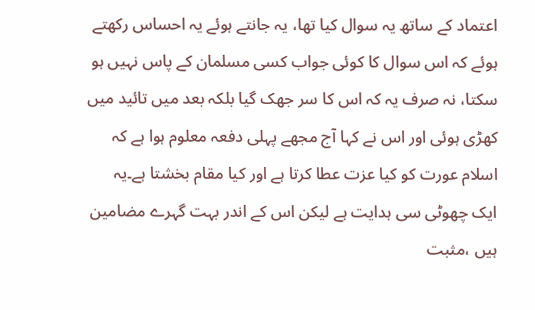اعتماد کے ساتھ یہ سوال کیا تھا، یہ جانتے ہوئے یہ احساس رکھتے ہوئے کہ اس سوال کا کوئی جواب کسی مسلمان کے پاس نہیں ہو سکتا، نہ صرف یہ کہ اس کا سر جھک گیا بلکہ بعد میں تائید میں کھڑی ہوئی اور اس نے کہا آج مجھے پہلی دفعہ معلوم ہوا ہے کہ اسلام عورت کو کیا عزت عطا کرتا ہے اور کیا مقام بخشتا ہے۔یہ ایک چھوٹی سی ہدایت ہے لیکن اس کے اندر بہت گہرے مضامین ہیں ،مثبت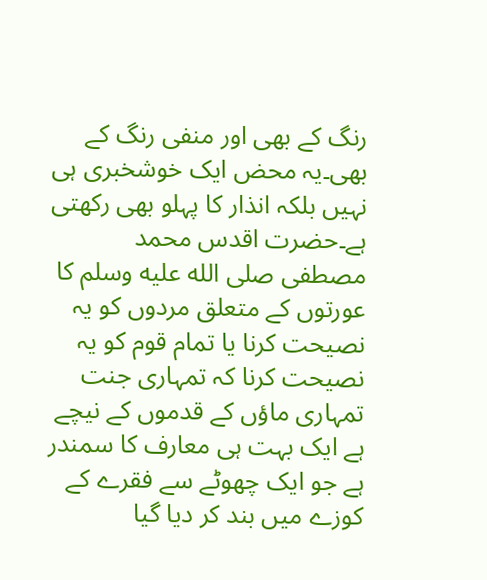رنگ کے بھی اور منفی رنگ کے بھی۔یہ محض ایک خوشخبری ہی نہیں بلکہ انذار کا پہلو بھی رکھتی ہے۔حضرت اقدس محمد مصطفی صلى الله عليه وسلم کا عورتوں کے متعلق مردوں کو یہ نصیحت کرنا یا تمام قوم کو یہ نصیحت کرنا کہ تمہاری جنت تمہاری ماؤں کے قدموں کے نیچے ہے ایک بہت ہی معارف کا سمندر ہے جو ایک چھوٹے سے فقرے کے کوزے میں بند کر دیا گیا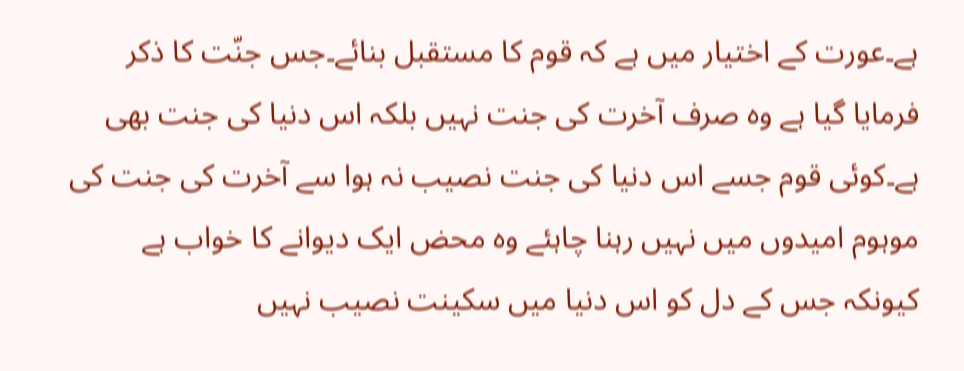ہے۔عورت کے اختیار میں ہے کہ قوم کا مستقبل بنائے۔جس جنّت کا ذکر فرمایا گیا ہے وہ صرف آخرت کی جنت نہیں بلکہ اس دنیا کی جنت بھی ہے۔کوئی قوم جسے اس دنیا کی جنت نصیب نہ ہوا سے آخرت کی جنت کی موہوم امیدوں میں نہیں رہنا چاہئے وہ محض ایک دیوانے کا خواب ہے کیونکہ جس کے دل کو اس دنیا میں سکینت نصیب نہیں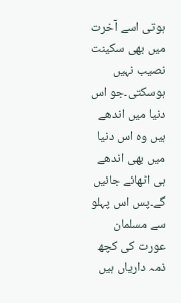ہوتی اسے آخرت میں بھی سکینت نصیب نہیں ہوسکتی۔جو اس دنیا میں اندھے ہیں وہ اس دنیا میں بھی اندھے ہی اٹھائے جائیں گے۔پس اس پہلو سے مسلمان عورت کی کچھ ذمہ داریاں ہیں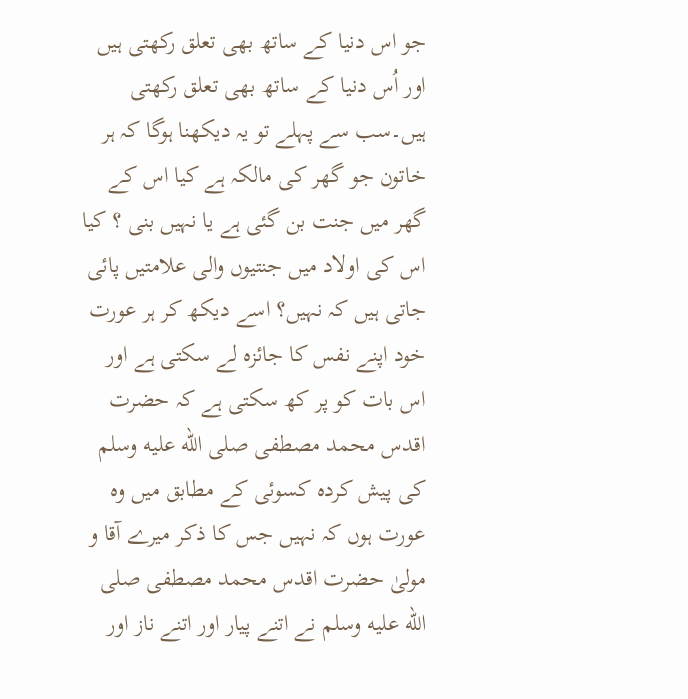جو اس دنیا کے ساتھ بھی تعلق رکھتی ہیں اور اُس دنیا کے ساتھ بھی تعلق رکھتی ہیں۔سب سے پہلے تو یہ دیکھنا ہوگا کہ ہر خاتون جو گھر کی مالکہ ہے کیا اس کے گھر میں جنت بن گئی ہے یا نہیں بنی ؟ کیا اس کی اولاد میں جنتیوں والی علامتیں پائی جاتی ہیں کہ نہیں؟ اسے دیکھ کر ہر عورت خود اپنے نفس کا جائزہ لے سکتی ہے اور اس بات کو پر کھ سکتی ہے کہ حضرت اقدس محمد مصطفی صلى الله عليه وسلم کی پیش کردہ کسوئی کے مطابق میں وہ عورت ہوں کہ نہیں جس کا ذکر میرے آقا و مولیٰ حضرت اقدس محمد مصطفی صلى الله عليه وسلم نے اتنے پیار اور اتنے ناز اور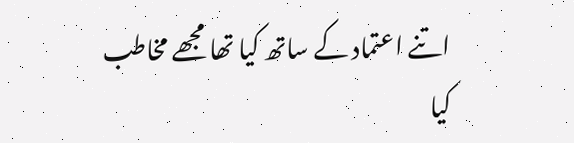اتنے اعتماد کے ساتھ کیا تھا مجھے مخاطب کیا